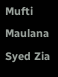Mufti Maulana Syed Zia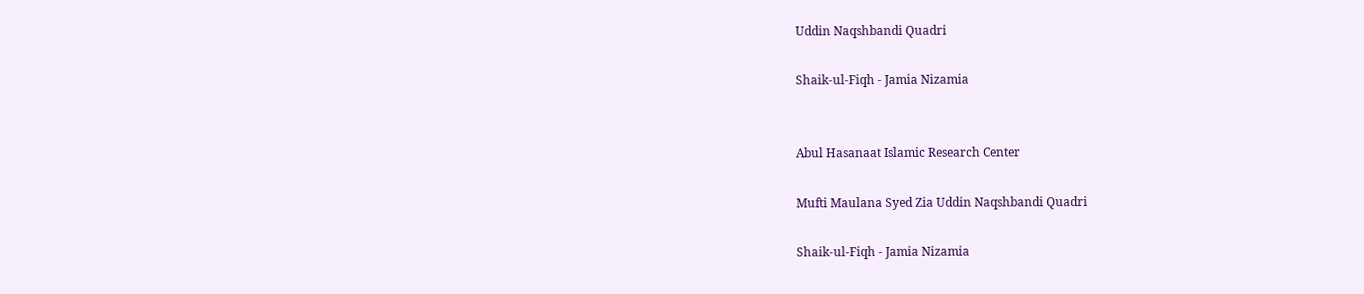Uddin Naqshbandi Quadri

Shaik-ul-Fiqh - Jamia Nizamia


Abul Hasanaat Islamic Research Center

Mufti Maulana Syed Zia Uddin Naqshbandi Quadri

Shaik-ul-Fiqh - Jamia Nizamia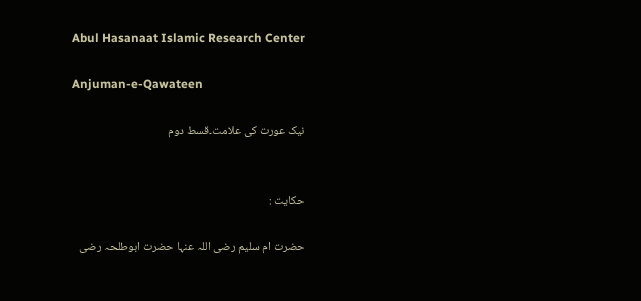Abul Hasanaat Islamic Research Center

Anjuman-e-Qawateen

نیک عورت کی علامت۔قسط دوم


حکایت :

حضرت ام سلیم رضی اللہ عنہا حضرت ابوطلحہ رضی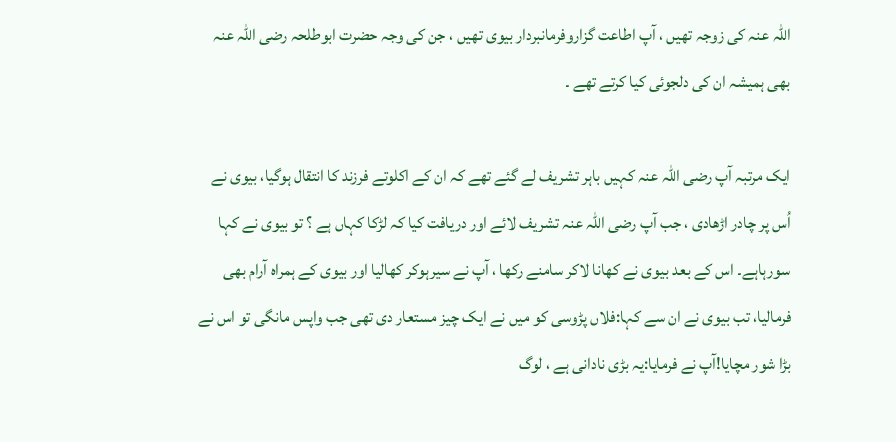اللہ عنہ کی زوجہ تھیں ، آپ اطاعت گزاروفرمانبردار بیوی تھیں ، جن کی وجہ حضرت ابوطلحہ رضی اللہ عنہ بھی ہمیشہ ان کی دلجوئی کیا کرتے تھے ۔

ایک مرتبہ آپ رضی اللہ عنہ کہیں باہر تشریف لے گئے تھے کہ ان کے اکلوتے فرزند کا انتقال ہوگیا، بیوی نے اُس پر چادر اڑھادی ، جب آپ رضی اللہ عنہ تشریف لائے اور دریافت کیا کہ لڑکا کہاں ہے ؟ تو بیوی نے کہا سورہاہے۔ اس کے بعد بیوی نے کھانا لاکر سامنے رکھا ، آپ نے سیرہوکر کھالیا اور بیوی کے ہمراہ آرام بھی فرمالیا، تب بیوی نے ان سے کہا:فلاں پڑوسی کو میں نے ایک چیز مستعار دی تھی جب واپس مانگی تو اس نے بڑا شور مچایا!آپ نے فرمایا:یہ بڑی نادانی ہے ، لوگ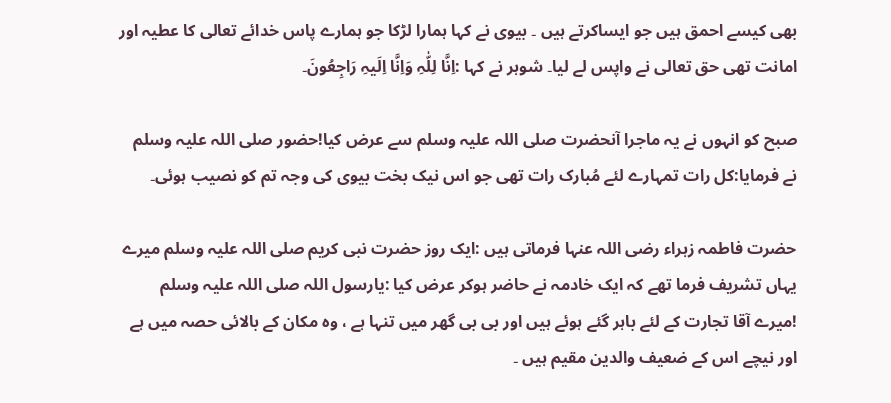بھی کیسے احمق ہیں جو ایساکرتے ہیں ۔ بیوی نے کہا ہمارا لڑکا جو ہمارے پاس خدائے تعالی کا عطیہ اور امانت تھی حق تعالی نے واپس لے لیا۔ شوہر نے کہا :اِنَّا لِلّٰہِ وَاِنَّا اِلَیہِ رَاجِعُونَ۔

صبح کو انہوں نے یہ ماجرا آنحضرت صلی اللہ علیہ وسلم سے عرض کیا!حضور صلی اللہ علیہ وسلم نے فرمایا:کل رات تمہارے لئے مُبارک رات تھی جو اس نیک بخت بیوی کی وجہ تم کو نصیب ہوئی۔

حضرت فاطمہ زہراء رضی اللہ عنہا فرماتی ہیں :ایک روز حضرت نبی کریم صلی اللہ علیہ وسلم میرے یہاں تشریف فرما تھے کہ ایک خادمہ نے حاضر ہوکر عرض کیا :یارسول اللہ صلی اللہ علیہ وسلم !میرے آقا تجارت کے لئے باہر گئے ہوئے ہیں اور بی بی گھر میں تنہا ہے ، وہ مکان کے بالائی حصہ میں ہے اور نیچے اس کے ضعیف والدین مقیم ہیں ۔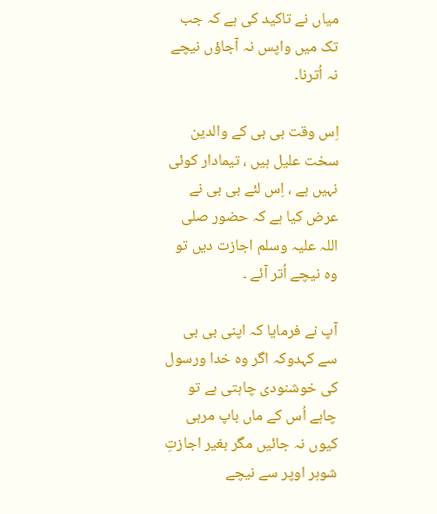میاں نے تاکید کی ہے کہ جب تک میں واپس نہ آجاؤں نیچے نہ اُترنا۔

اِس وقت بی بی کے والدین سخت علیل ہیں ، تیمادار کوئی نہیں ہے ، اِس لئے بی بی نے عرض کیا ہے کہ حضور صلی اللہ علیہ وسلم اجازت دیں تو وہ نیچے اُتر آئے ۔

آپ نے فرمایا کہ اپنی بی بی سے کہدوکہ اگر وہ خدا ورسول کی خوشنودی چاہتی ہے تو چاہے اُس کے ماں باپ مرہی کیوں نہ جائیں مگر بغیر اجازتِ شوہر اوپر سے نیچے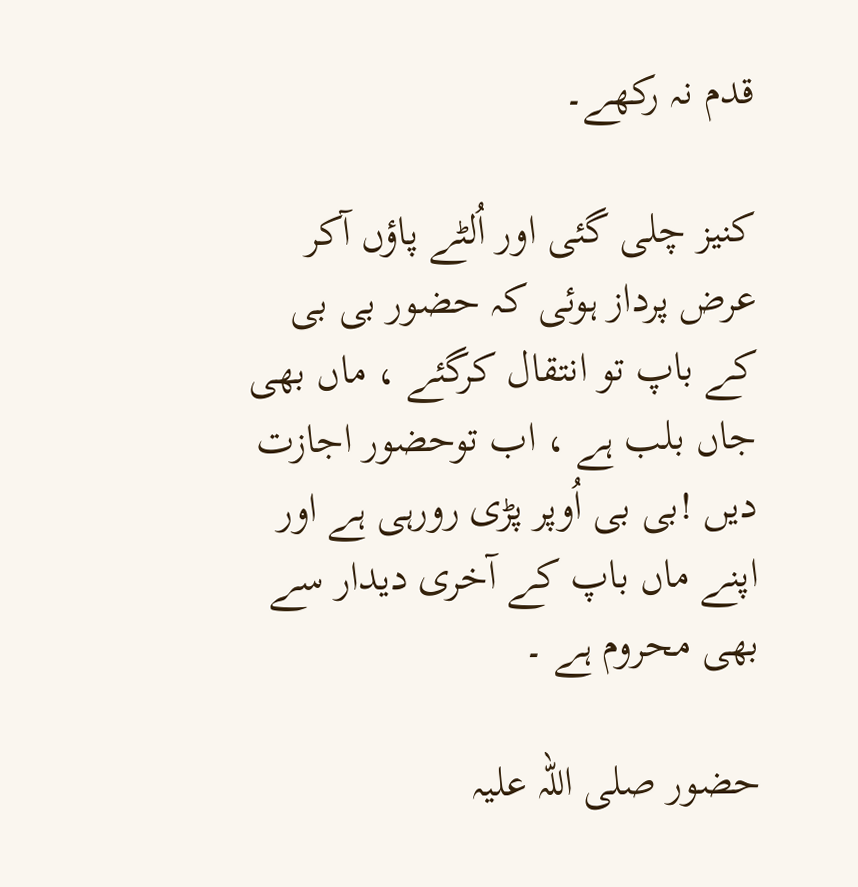قدم نہ رکھے۔

کنیز چلی گئی اور اُلٹے پاؤں آکر عرض پرداز ہوئی کہ حضور بی بی کے باپ تو انتقال کرگئے ، ماں بھی جاں بلب ہے ، اب توحضور اجازت دیں !بی بی اُوپر پڑی رورہی ہے اور اپنے ماں باپ کے آخری دیدار سے بھی محروم ہے ۔

حضور صلی اللہ علیہ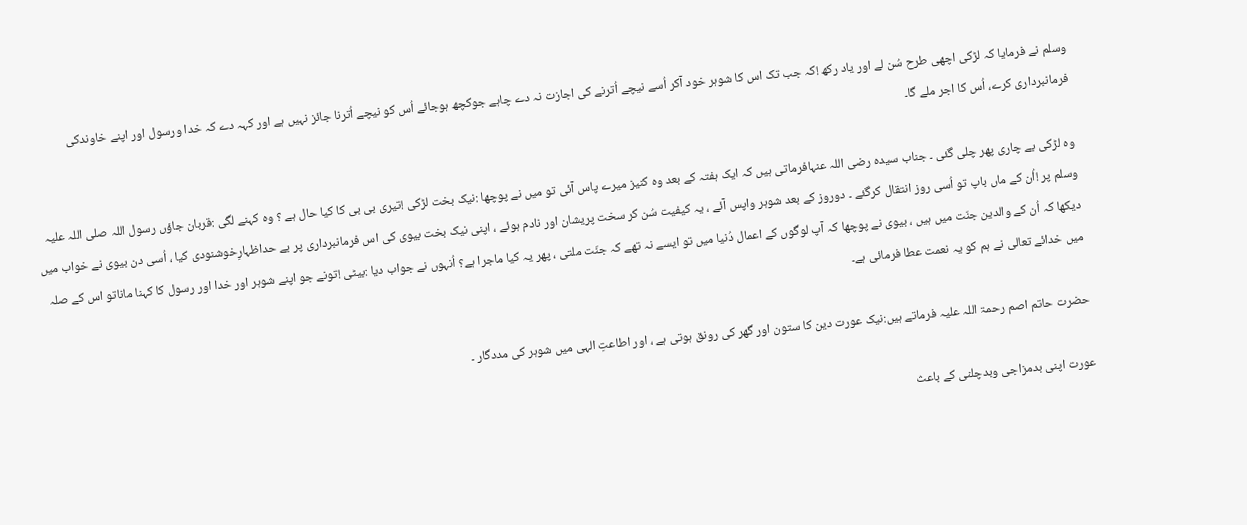وسلم نے فرمایا کہ لڑکی اچھی طرح سُن لے اور یاد رکھ !کہ جب تک اس کا شوہر خود آکر اُسے نیچے اُترنے کی اجازت نہ دے چاہے جوکچھ ہوجائے اُس کو نیچے اُترنا جائز نہیں ہے اور کہہ دے کہ خدا ورسول اور اپنے خاوندکی فرمانبرداری کرے، اُس کا اجر ملے گا۔

وہ لڑکی بے چاری پھر چلی گئی ۔ جناب سیدہ رضی اللہ عنہافرماتی ہیں کہ ایک ہفتہ کے بعد وہ کنیز میرے پاس آئی تو میں نے پوچھا :نیک بخت لڑکی !تیری بی بی کا کیا حال ہے ؟ وہ کہنے لگی :قربان جاؤں رسول اللہ صلی اللہ علیہ وسلم پر !اُن کے ماں باپ تو اُسی روز انتقال کرگئے ۔ دوروز کے بعد شوہر واپس آئے ، یہ کیفیت سُن کر سخت پریشان اور نادم ہوئے ، اپنی نیک بخت بیوی کی اس فرمانبرداری پر بے حداظہارِخوشنودی کیا ، اُسی دن بیوی نے خواب میں دیکھا کہ اُن کے والدین جنّت میں ہیں ، بیوی نے پوچھا کہ آپ لوگوں کے اعمال دُنیا میں تو ایسے نہ تھے کہ جنّت ملتی ، پھر یہ کیا ماجرا ہے؟ اُنہوں نے جواب دیا :بیٹی !تونے جو اپنے شوہر اور خدا اور رسول کا کہنا ماناتو اس کے صلہ میں خدائے تعالی نے ہم کو یہ نعمت عطا فرمائی ہے۔

حضرت حاتم اصم رحمۃ اللہ علیہ فرماتے ہیں:نیک عورت دین کا ستون اور گھر کی رونق ہوتی ہے ، اور اطاعتِ الہی میں شوہر کی مددگار ۔

عورت اپنی بدمزاجی وبدچلنی کے باعث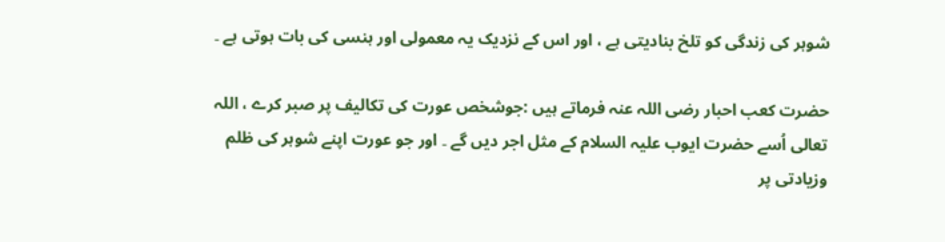شوہر کی زندگی کو تلخ بنادیتی ہے ، اور اس کے نزدیک یہ معمولی اور ہنسی کی بات ہوتی ہے ۔

حضرت کعب احبار رضی اللہ عنہ فرماتے ہیں :جوشخص عورت کی تکالیف پر صبر کرے ، اللہ تعالی اُسے حضرت ایوب علیہ السلام کے مثل اجر دیں گے ۔ اور جو عورت اپنے شوہر کی ظلم وزیادتی پر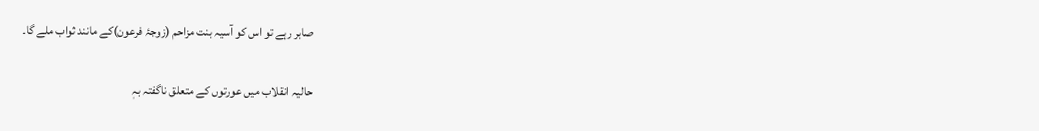صابر رہے تو اس کو آسیہ بنت مزاحم (زوجۂ فرعون)کے مانند ثواب ملے گا۔

حالیہ انقلاب میں عورتوں کے متعلق ناگفتہ بہٖ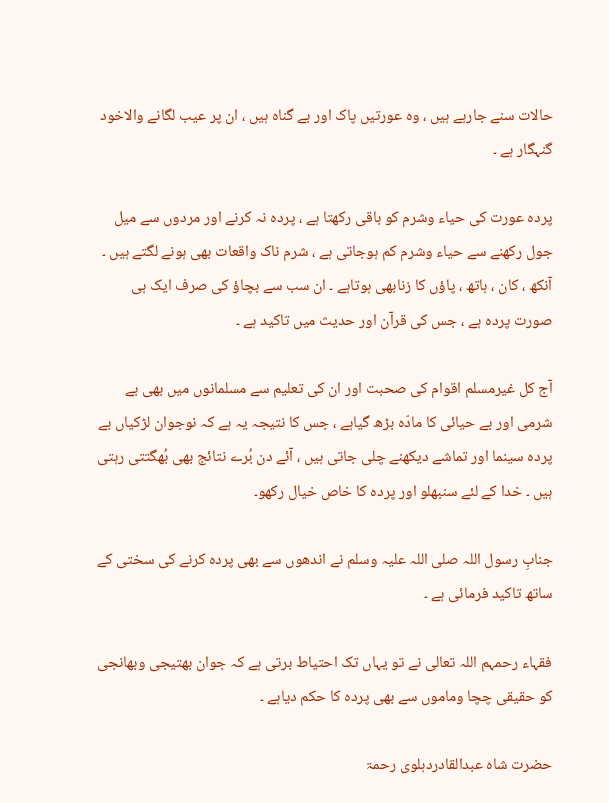حالات سنے جارہے ہیں ، وہ عورتیں پاک اور بے گناہ ہیں ، ان پر عیب لگانے والاخود گنہگار ہے ۔

پردہ عورت کی حیاء وشرم کو باقی رکھتا ہے ، پردہ نہ کرنے اور مردوں سے میل جول رکھنے سے حیاء وشرم کم ہوجاتی ہے ، شرم ناک واقعات بھی ہونے لگتے ہیں ۔ آنکھ ، کان ، ہاتھ ، پاؤں کا زنابھی ہوتاہے ۔ ان سب سے بچاؤ کی صرف ایک ہی صورت پردہ ہے ، جس کی قرآن اور حدیث میں تاکید ہے ۔

آج کل غیرمسلم اقوام کی صحبت اور ان کی تعلیم سے مسلمانوں میں بھی بے شرمی اور بے حیائی کا مادّہ بڑھ گیاہے ، جس کا نتیجہ یہ ہے کہ نوجوان لڑکیاں بے پردہ سینما اور تماشے دیکھنے چلی جاتی ہیں ، آئے دن بُرے نتائج بھی بُھگتتی رہتی ہیں ۔ خدا کے لئے سنبھلو اور پردہ کا خاص خیال رکھو۔

جنابِ رسول اللہ صلی اللہ علیہ وسلم نے اندھوں سے بھی پردہ کرنے کی سختی کے ساتھ تاکید فرمائی ہے ۔

فقہاء رحمہم اللہ تعالی نے تو یہاں تک احتیاط برتی ہے کہ جوان بھتیجی وبھانجی کو حقیقی چچا وماموں سے بھی پردہ کا حکم دیاہے ۔

حضرت شاہ عبدالقادردہلوی رحمۃ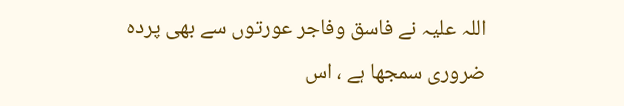اللہ علیہ نے فاسق وفاجر عورتوں سے بھی پردہ ضروری سمجھا ہے ، اس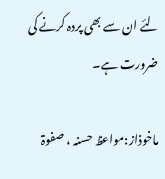لئے ان سے بھی پردہ کرنے کی ضرورت ہے۔

ماخوذاز:مواعظ حسنہ ، صفوۃ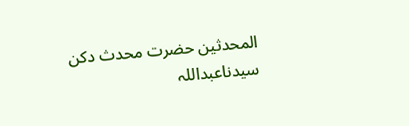المحدثین حضرت محدث دکن سیدناعبداللہ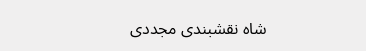شاہ نقشبندی مجددی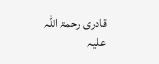قادری رحمۃ اللہ علیہ